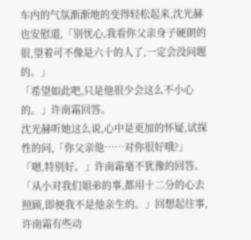车内的气氛渐渐地的变得轻松起来,沈光赫也安慰道,「别忧心,我看你父亲身子硬朗的很,望着可不像是六十的人了,一定会没问题的。」
「希望如此吧,只是他很少会这么不小心的。」许南霜回答。
沈光赫听她这么说,心中是更加的怀疑,试探性的问,「你父亲他……对你很好哦?」
「嗯,特别好。」许南霜毫不犹豫的回答。
「从小对我们姐弟的事,都用十二分的心去照顾,即便我不是他亲生的。」回想起往事,许南霜有些动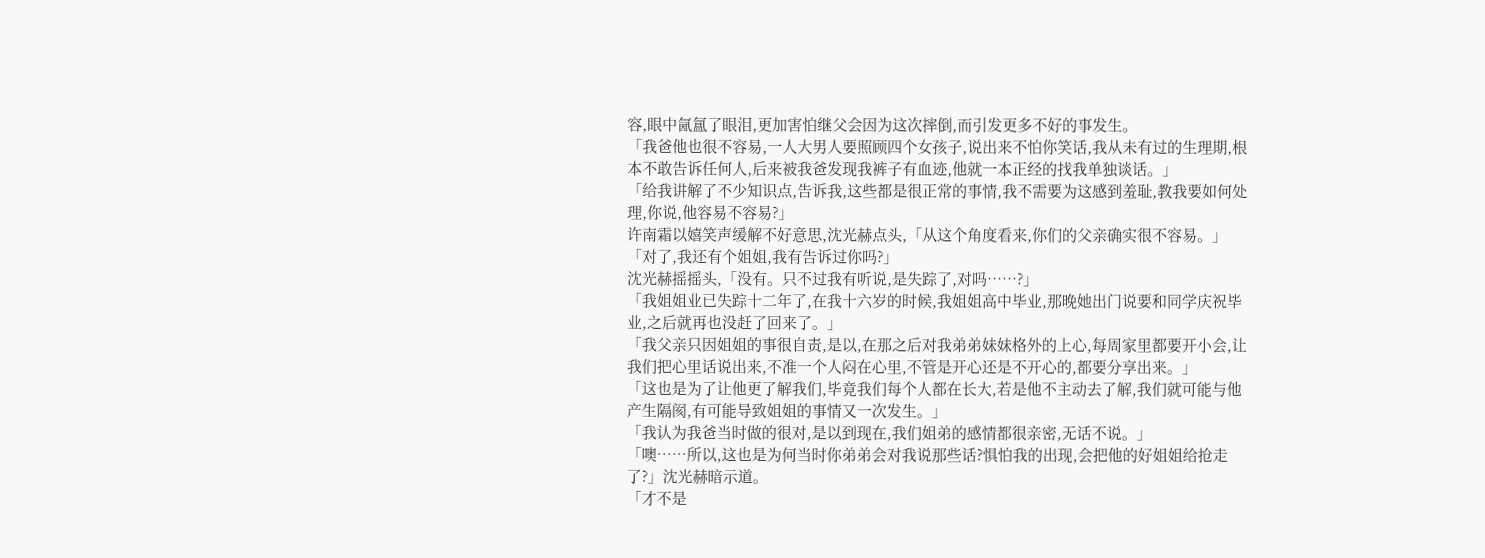容,眼中氤氲了眼泪,更加害怕继父会因为这次摔倒,而引发更多不好的事发生。
「我爸他也很不容易,一人大男人要照顾四个女孩子,说出来不怕你笑话,我从未有过的生理期,根本不敢告诉任何人,后来被我爸发现我裤子有血迹,他就一本正经的找我单独谈话。」
「给我讲解了不少知识点,告诉我,这些都是很正常的事情,我不需要为这感到羞耻,教我要如何处理,你说,他容易不容易?」
许南霜以嬉笑声缓解不好意思,沈光赫点头,「从这个角度看来,你们的父亲确实很不容易。」
「对了,我还有个姐姐,我有告诉过你吗?」
沈光赫摇摇头,「没有。只不过我有听说,是失踪了,对吗……?」
「我姐姐业已失踪十二年了,在我十六岁的时候,我姐姐高中毕业,那晚她出门说要和同学庆祝毕业,之后就再也没赶了回来了。」
「我父亲只因姐姐的事很自责,是以,在那之后对我弟弟妹妹格外的上心,每周家里都要开小会,让我们把心里话说出来,不准一个人闷在心里,不管是开心还是不开心的,都要分享出来。」
「这也是为了让他更了解我们,毕竟我们每个人都在长大,若是他不主动去了解,我们就可能与他产生隔阂,有可能导致姐姐的事情又一次发生。」
「我认为我爸当时做的很对,是以到现在,我们姐弟的感情都很亲密,无话不说。」
「噢……所以,这也是为何当时你弟弟会对我说那些话?惧怕我的出现,会把他的好姐姐给抢走了?」沈光赫暗示道。
「才不是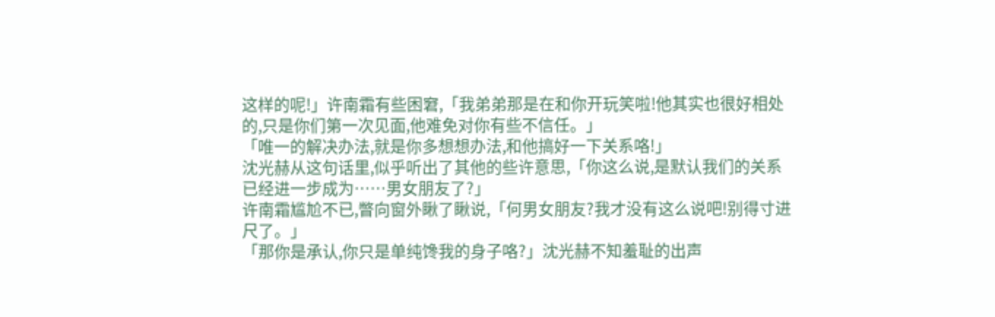这样的呢!」许南霜有些困窘,「我弟弟那是在和你开玩笑啦!他其实也很好相处的,只是你们第一次见面,他难免对你有些不信任。」
「唯一的解决办法,就是你多想想办法,和他搞好一下关系咯!」
沈光赫从这句话里,似乎听出了其他的些许意思,「你这么说,是默认我们的关系已经进一步成为……男女朋友了?」
许南霜尴尬不已,瞥向窗外瞅了瞅说,「何男女朋友?我才没有这么说吧!别得寸进尺了。」
「那你是承认,你只是单纯馋我的身子咯?」沈光赫不知羞耻的出声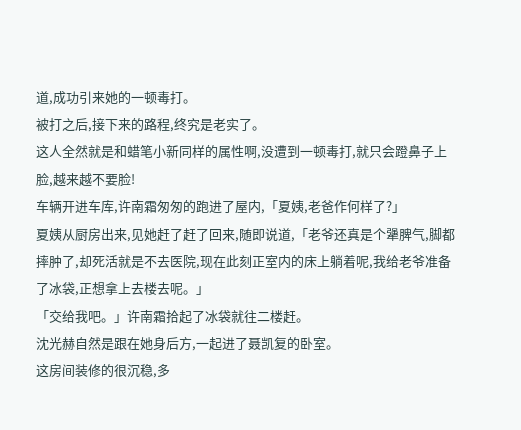道,成功引来她的一顿毒打。
被打之后,接下来的路程,终究是老实了。
这人全然就是和蜡笔小新同样的属性啊,没遭到一顿毒打,就只会蹬鼻子上脸,越来越不要脸!
车辆开进车库,许南霜匆匆的跑进了屋内,「夏姨,老爸作何样了?」
夏姨从厨房出来,见她赶了赶了回来,随即说道,「老爷还真是个犟脾气,脚都摔肿了,却死活就是不去医院,现在此刻正室内的床上躺着呢,我给老爷准备了冰袋,正想拿上去楼去呢。」
「交给我吧。」许南霜拾起了冰袋就往二楼赶。
沈光赫自然是跟在她身后方,一起进了聂凯复的卧室。
这房间装修的很沉稳,多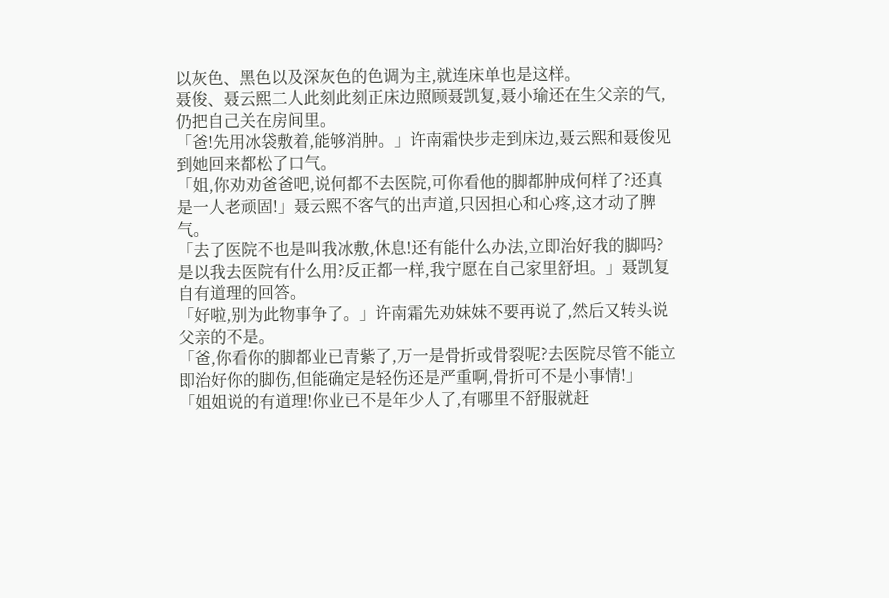以灰色、黑色以及深灰色的色调为主,就连床单也是这样。
聂俊、聂云熙二人此刻此刻正床边照顾聂凯复,聂小瑜还在生父亲的气,仍把自己关在房间里。
「爸!先用冰袋敷着,能够消肿。」许南霜快步走到床边,聂云熙和聂俊见到她回来都松了口气。
「姐,你劝劝爸爸吧,说何都不去医院,可你看他的脚都肿成何样了?还真是一人老顽固!」聂云熙不客气的出声道,只因担心和心疼,这才动了脾气。
「去了医院不也是叫我冰敷,休息!还有能什么办法,立即治好我的脚吗?是以我去医院有什么用?反正都一样,我宁愿在自己家里舒坦。」聂凯复自有道理的回答。
「好啦,别为此物事争了。」许南霜先劝妹妹不要再说了,然后又转头说父亲的不是。
「爸,你看你的脚都业已青紫了,万一是骨折或骨裂呢?去医院尽管不能立即治好你的脚伤,但能确定是轻伤还是严重啊,骨折可不是小事情!」
「姐姐说的有道理!你业已不是年少人了,有哪里不舒服就赶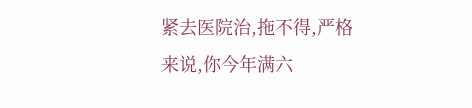紧去医院治,拖不得,严格来说,你今年满六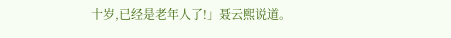十岁,已经是老年人了!」聂云熙说道。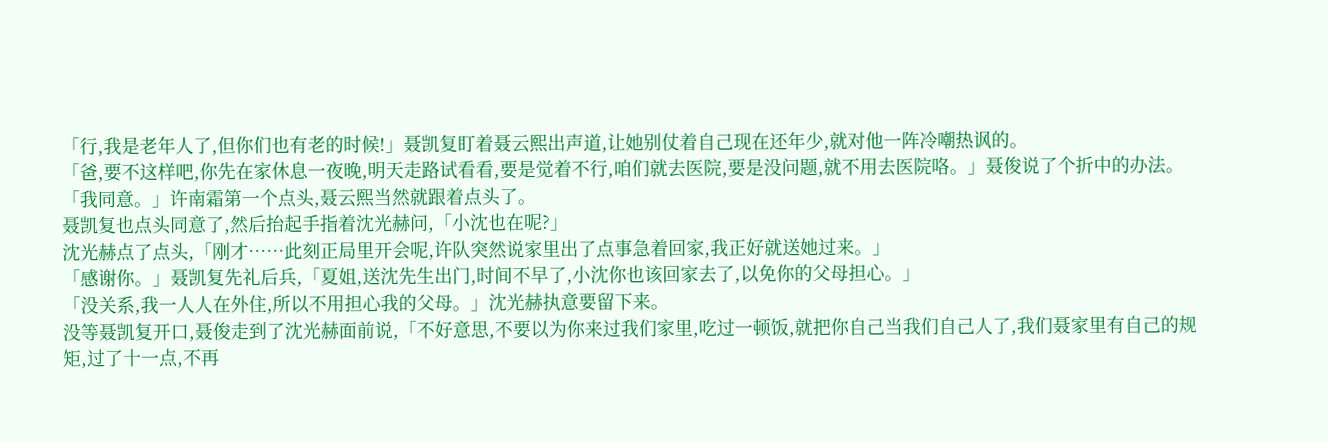「行,我是老年人了,但你们也有老的时候!」聂凯复盯着聂云熙出声道,让她别仗着自己现在还年少,就对他一阵冷嘲热讽的。
「爸,要不这样吧,你先在家休息一夜晚,明天走路试看看,要是觉着不行,咱们就去医院,要是没问题,就不用去医院咯。」聂俊说了个折中的办法。
「我同意。」许南霜第一个点头,聂云熙当然就跟着点头了。
聂凯复也点头同意了,然后抬起手指着沈光赫问,「小沈也在呢?」
沈光赫点了点头,「刚才……此刻正局里开会呢,许队突然说家里出了点事急着回家,我正好就送她过来。」
「感谢你。」聂凯复先礼后兵,「夏姐,送沈先生出门,时间不早了,小沈你也该回家去了,以免你的父母担心。」
「没关系,我一人人在外住,所以不用担心我的父母。」沈光赫执意要留下来。
没等聂凯复开口,聂俊走到了沈光赫面前说,「不好意思,不要以为你来过我们家里,吃过一顿饭,就把你自己当我们自己人了,我们聂家里有自己的规矩,过了十一点,不再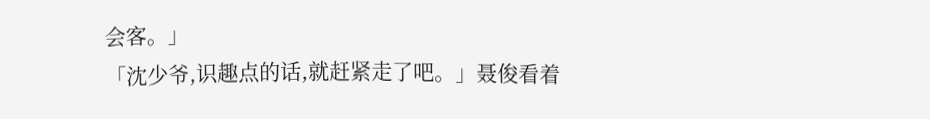会客。」
「沈少爷,识趣点的话,就赶紧走了吧。」聂俊看着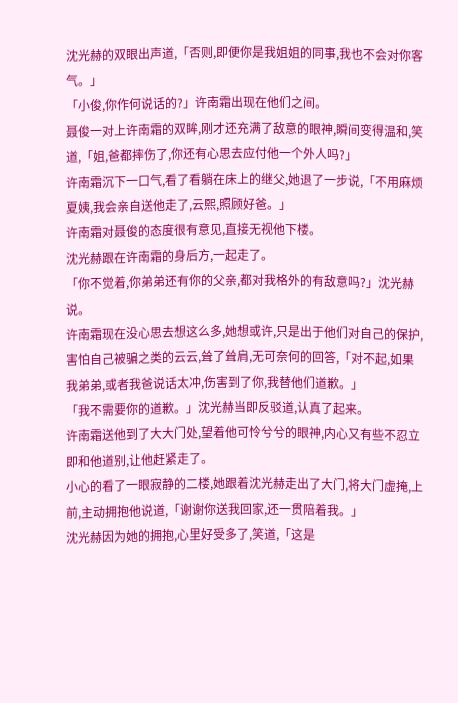沈光赫的双眼出声道,「否则,即便你是我姐姐的同事,我也不会对你客气。」
「小俊,你作何说话的?」许南霜出现在他们之间。
聂俊一对上许南霜的双眸,刚才还充满了敌意的眼神,瞬间变得温和,笑道,「姐,爸都摔伤了,你还有心思去应付他一个外人吗?」
许南霜沉下一口气,看了看躺在床上的继父,她退了一步说,「不用麻烦夏姨,我会亲自送他走了,云熙,照顾好爸。」
许南霜对聂俊的态度很有意见,直接无视他下楼。
沈光赫跟在许南霜的身后方,一起走了。
「你不觉着,你弟弟还有你的父亲,都对我格外的有敌意吗?」沈光赫说。
许南霜现在没心思去想这么多,她想或许,只是出于他们对自己的保护,害怕自己被骗之类的云云,耸了耸肩,无可奈何的回答,「对不起,如果我弟弟,或者我爸说话太冲,伤害到了你,我替他们道歉。」
「我不需要你的道歉。」沈光赫当即反驳道,认真了起来。
许南霜送他到了大大门处,望着他可怜兮兮的眼神,内心又有些不忍立即和他道别,让他赶紧走了。
小心的看了一眼寂静的二楼,她跟着沈光赫走出了大门,将大门虚掩,上前,主动拥抱他说道,「谢谢你送我回家,还一贯陪着我。」
沈光赫因为她的拥抱,心里好受多了,笑道,「这是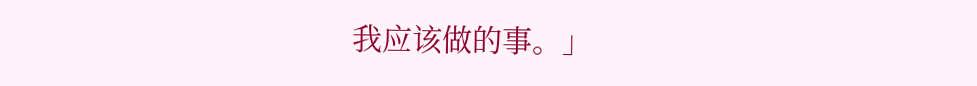我应该做的事。」